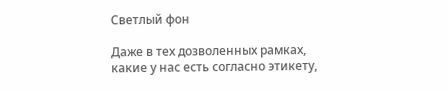Светлый фон

Даже в тех дозволенных рамках, какие у нас есть согласно этикету,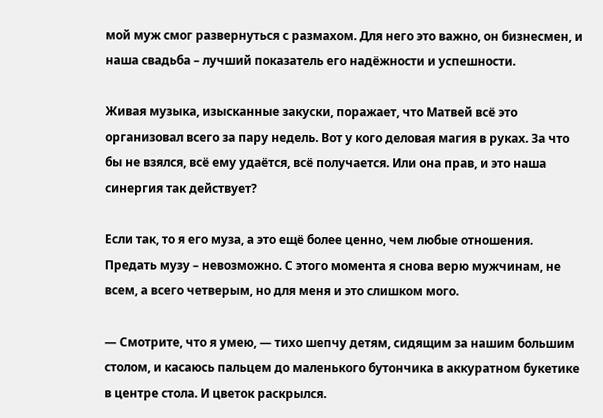мой муж смог развернуться с размахом. Для него это важно, он бизнесмен, и наша свадьба – лучший показатель его надёжности и успешности.

Живая музыка, изысканные закуски, поражает, что Матвей всё это организовал всего за пару недель. Вот у кого деловая магия в руках. За что бы не взялся, всё ему удаётся, всё получается. Или она прав, и это наша синергия так действует?

Если так, то я его муза, а это ещё более ценно, чем любые отношения. Предать музу – невозможно. С этого момента я снова верю мужчинам, не всем, а всего четверым, но для меня и это слишком мого.

— Смотрите, что я умею, — тихо шепчу детям, сидящим за нашим большим столом, и касаюсь пальцем до маленького бутончика в аккуратном букетике в центре стола. И цветок раскрылся.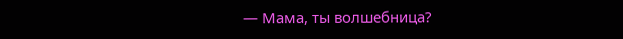— Мама, ты волшебница?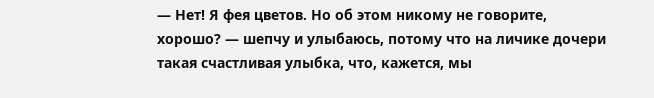— Нет! Я фея цветов. Но об этом никому не говорите, хорошо? — шепчу и улыбаюсь, потому что на личике дочери такая счастливая улыбка, что, кажется, мы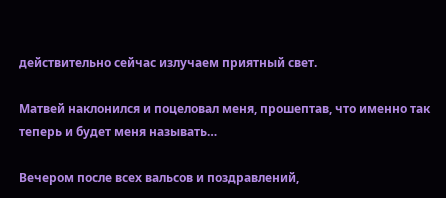действительно сейчас излучаем приятный свет.

Матвей наклонился и поцеловал меня, прошептав, что именно так теперь и будет меня называть…

Вечером после всех вальсов и поздравлений,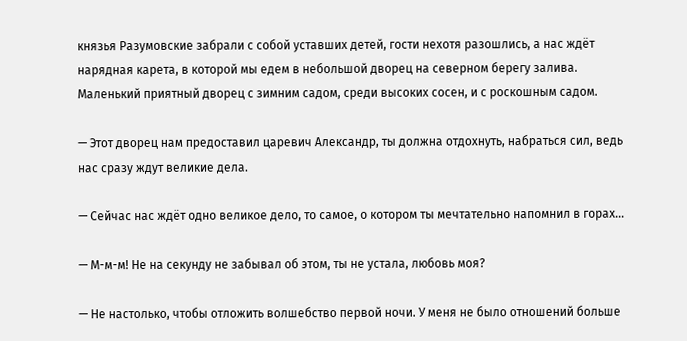князья Разумовские забрали с собой уставших детей, гости нехотя разошлись, а нас ждёт нарядная карета, в которой мы едем в небольшой дворец на северном берегу залива. Маленький приятный дворец с зимним садом, среди высоких сосен, и с роскошным садом.

— Этот дворец нам предоставил царевич Александр, ты должна отдохнуть, набраться сил, ведь нас сразу ждут великие дела.

— Сейчас нас ждёт одно великое дело, то самое, о котором ты мечтательно напомнил в горах…

— М-м-м! Не на секунду не забывал об этом, ты не устала, любовь моя?

— Не настолько, чтобы отложить волшебство первой ночи. У меня не было отношений больше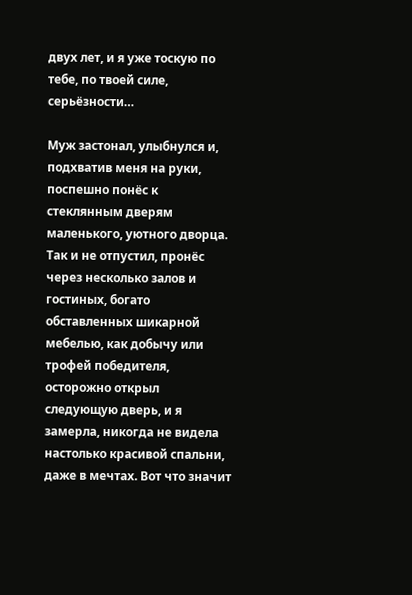двух лет, и я уже тоскую по тебе, по твоей силе, серьёзности…

Муж застонал, улыбнулся и, подхватив меня на руки, поспешно понёс к стеклянным дверям маленького, уютного дворца. Так и не отпустил, пронёс через несколько залов и гостиных, богато обставленных шикарной мебелью, как добычу или трофей победителя, осторожно открыл следующую дверь, и я замерла, никогда не видела настолько красивой спальни, даже в мечтах. Вот что значит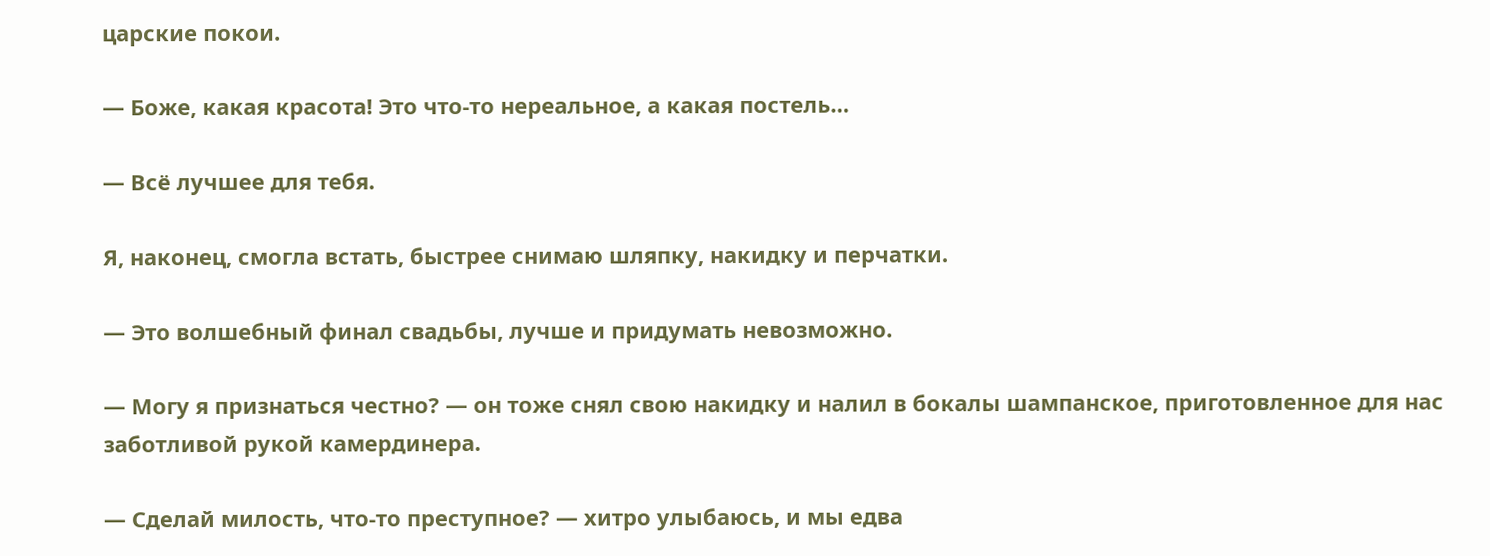царские покои.

— Боже, какая красота! Это что-то нереальное, а какая постель…

— Всё лучшее для тебя.

Я, наконец, смогла встать, быстрее снимаю шляпку, накидку и перчатки.

— Это волшебный финал свадьбы, лучше и придумать невозможно.

— Могу я признаться честно? — он тоже снял свою накидку и налил в бокалы шампанское, приготовленное для нас заботливой рукой камердинера.

— Сделай милость, что-то преступное? — хитро улыбаюсь, и мы едва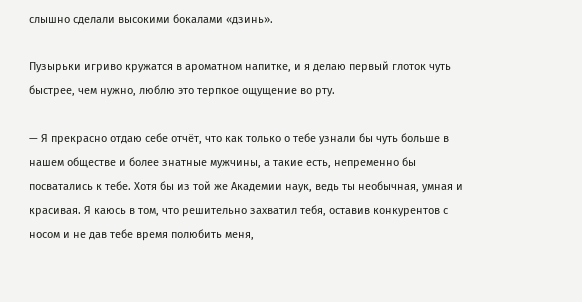слышно сделали высокими бокалами «дзинь».

Пузырьки игриво кружатся в ароматном напитке, и я делаю первый глоток чуть быстрее, чем нужно, люблю это терпкое ощущение во рту.

— Я прекрасно отдаю себе отчёт, что как только о тебе узнали бы чуть больше в нашем обществе и более знатные мужчины, а такие есть, непременно бы посватались к тебе. Хотя бы из той же Академии наук, ведь ты необычная, умная и красивая. Я каюсь в том, что решительно захватил тебя, оставив конкурентов с носом и не дав тебе время полюбить меня,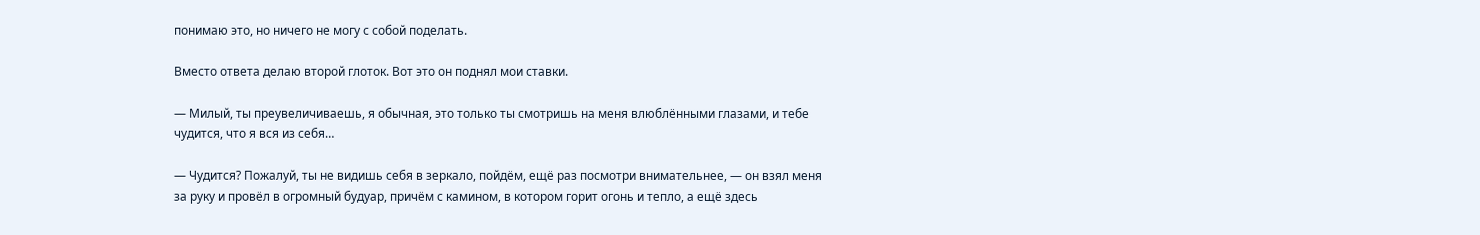понимаю это, но ничего не могу с собой поделать.

Вместо ответа делаю второй глоток. Вот это он поднял мои ставки.

— Милый, ты преувеличиваешь, я обычная, это только ты смотришь на меня влюблёнными глазами, и тебе чудится, что я вся из себя…

— Чудится? Пожалуй, ты не видишь себя в зеркало, пойдём, ещё раз посмотри внимательнее, — он взял меня за руку и провёл в огромный будуар, причём с камином, в котором горит огонь и тепло, а ещё здесь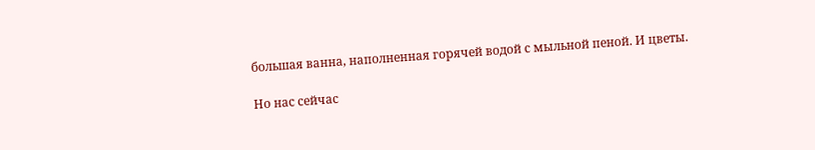большая ванна, наполненная горячей водой с мыльной пеной. И цветы.

Но нас сейчас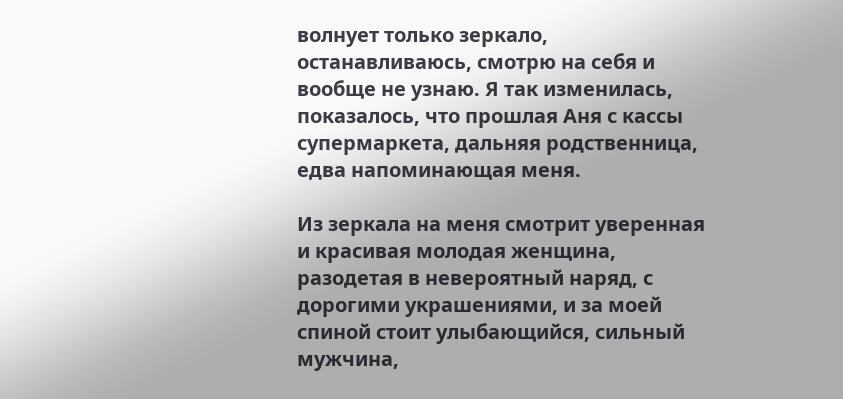волнует только зеркало, останавливаюсь, смотрю на себя и вообще не узнаю. Я так изменилась, показалось, что прошлая Аня с кассы супермаркета, дальняя родственница, едва напоминающая меня.

Из зеркала на меня смотрит уверенная и красивая молодая женщина, разодетая в невероятный наряд, с дорогими украшениями, и за моей спиной стоит улыбающийся, сильный мужчина,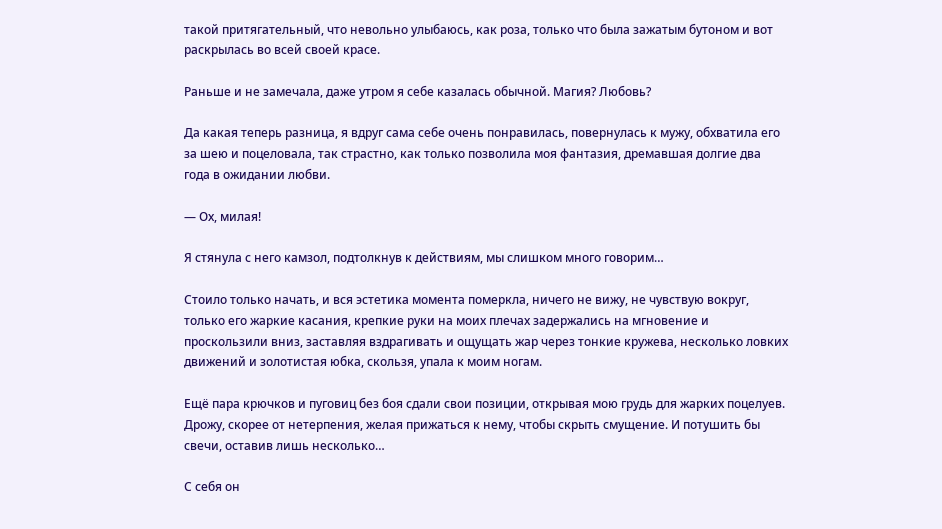такой притягательный, что невольно улыбаюсь, как роза, только что была зажатым бутоном и вот раскрылась во всей своей красе.

Раньше и не замечала, даже утром я себе казалась обычной. Магия? Любовь?

Да какая теперь разница, я вдруг сама себе очень понравилась, повернулась к мужу, обхватила его за шею и поцеловала, так страстно, как только позволила моя фантазия, дремавшая долгие два года в ожидании любви.

— Ох, милая!

Я стянула с него камзол, подтолкнув к действиям, мы слишком много говорим…

Стоило только начать, и вся эстетика момента померкла, ничего не вижу, не чувствую вокруг, только его жаркие касания, крепкие руки на моих плечах задержались на мгновение и проскользили вниз, заставляя вздрагивать и ощущать жар через тонкие кружева, несколько ловких движений и золотистая юбка, скользя, упала к моим ногам.

Ещё пара крючков и пуговиц без боя сдали свои позиции, открывая мою грудь для жарких поцелуев. Дрожу, скорее от нетерпения, желая прижаться к нему, чтобы скрыть смущение. И потушить бы свечи, оставив лишь несколько…

С себя он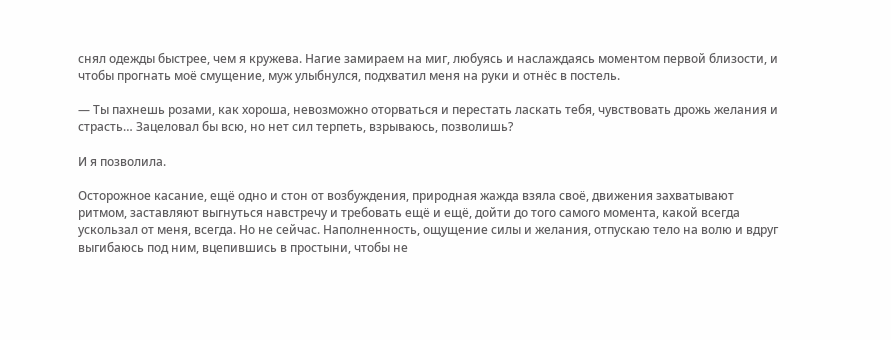снял одежды быстрее, чем я кружева. Нагие замираем на миг, любуясь и наслаждаясь моментом первой близости, и чтобы прогнать моё смущение, муж улыбнулся, подхватил меня на руки и отнёс в постель.

— Ты пахнешь розами, как хороша, невозможно оторваться и перестать ласкать тебя, чувствовать дрожь желания и страсть… Зацеловал бы всю, но нет сил терпеть, взрываюсь, позволишь?

И я позволила.

Осторожное касание, ещё одно и стон от возбуждения, природная жажда взяла своё, движения захватывают ритмом, заставляют выгнуться навстречу и требовать ещё и ещё, дойти до того самого момента, какой всегда ускользал от меня, всегда. Но не сейчас. Наполненность, ощущение силы и желания, отпускаю тело на волю и вдруг выгибаюсь под ним, вцепившись в простыни, чтобы не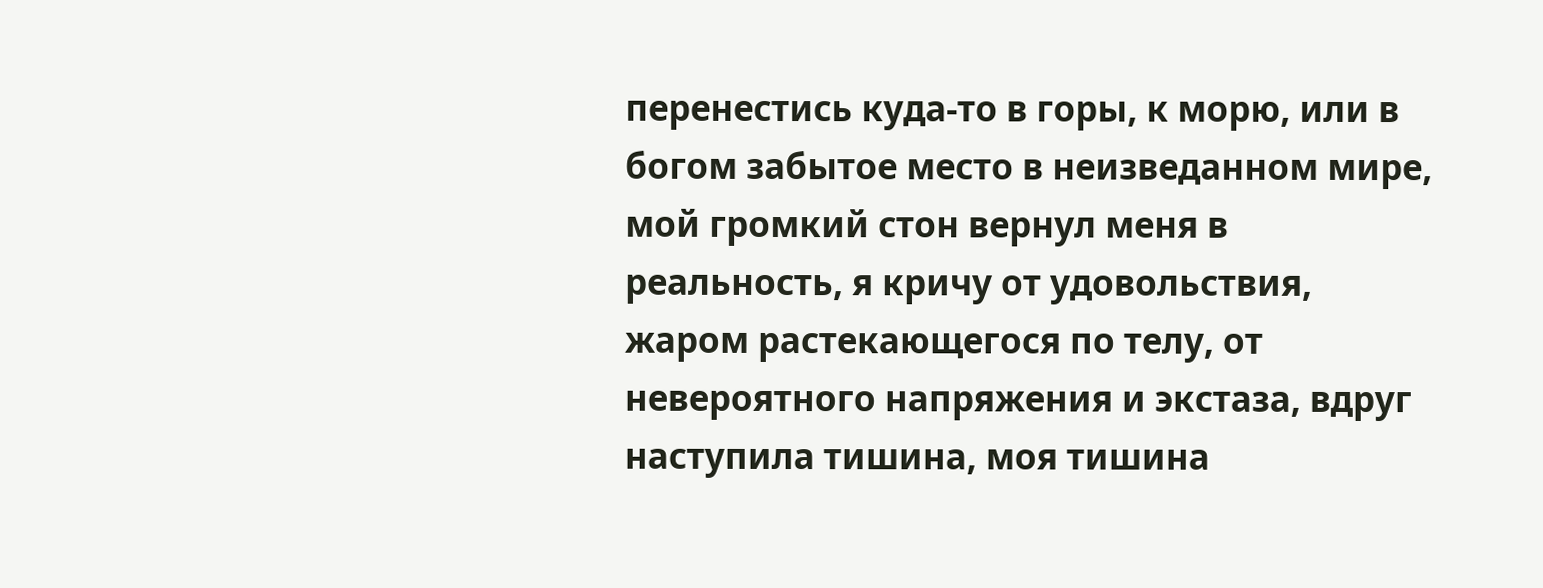перенестись куда-то в горы, к морю, или в богом забытое место в неизведанном мире, мой громкий стон вернул меня в реальность, я кричу от удовольствия, жаром растекающегося по телу, от невероятного напряжения и экстаза, вдруг наступила тишина, моя тишина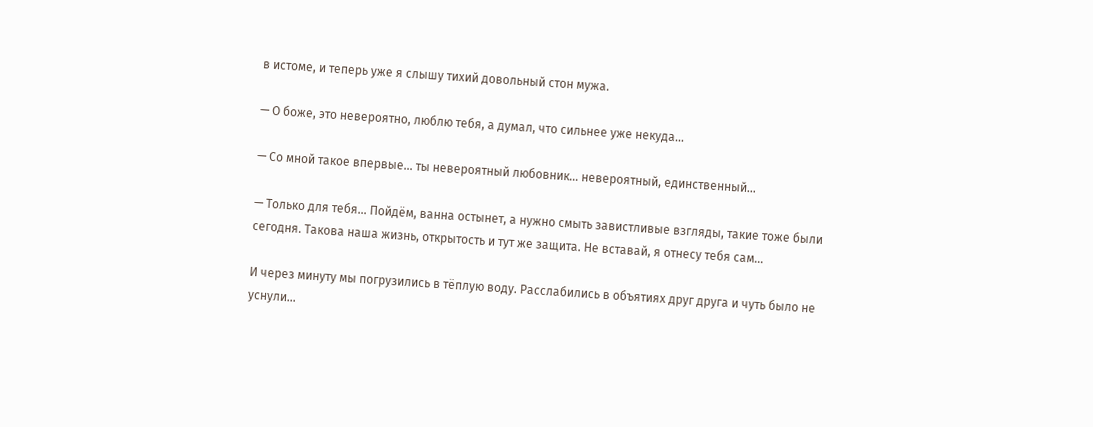в истоме, и теперь уже я слышу тихий довольный стон мужа.

— О боже, это невероятно, люблю тебя, а думал, что сильнее уже некуда…

— Со мной такое впервые… ты невероятный любовник… невероятный, единственный…

— Только для тебя… Пойдём, ванна остынет, а нужно смыть завистливые взгляды, такие тоже были сегодня. Такова наша жизнь, открытость и тут же защита. Не вставай, я отнесу тебя сам…

И через минуту мы погрузились в тёплую воду. Расслабились в объятиях друг друга и чуть было не уснули…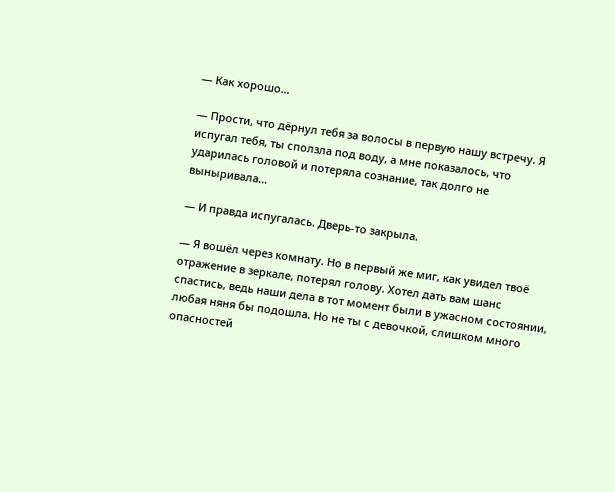— Как хорошо…

— Прости, что дёрнул тебя за волосы в первую нашу встречу. Я испугал тебя, ты сползла под воду, а мне показалось, что ударилась головой и потеряла сознание, так долго не выныривала…

— И правда испугалась. Дверь-то закрыла.

— Я вошёл через комнату. Но в первый же миг, как увидел твоё отражение в зеркале, потерял голову. Хотел дать вам шанс спастись, ведь наши дела в тот момент были в ужасном состоянии, любая няня бы подошла. Но не ты с девочкой, слишком много опасностей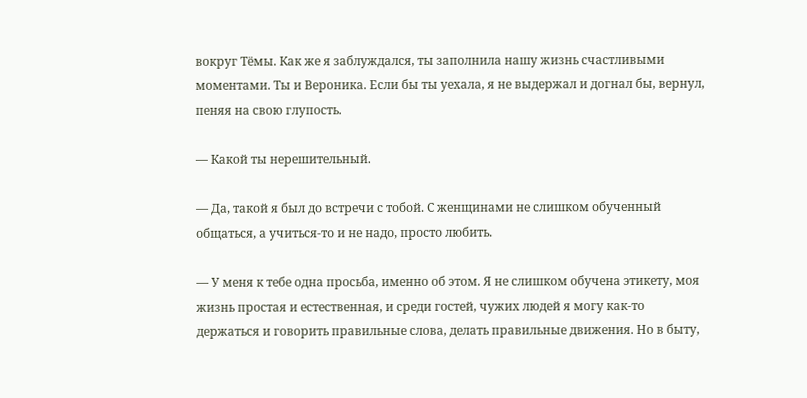вокруг Тёмы. Как же я заблуждался, ты заполнила нашу жизнь счастливыми моментами. Ты и Вероника. Если бы ты уехала, я не выдержал и догнал бы, вернул, пеняя на свою глупость.

— Какой ты нерешительный.

— Да, такой я был до встречи с тобой. С женщинами не слишком обученный общаться, а учиться-то и не надо, просто любить.

— У меня к тебе одна просьба, именно об этом. Я не слишком обучена этикету, моя жизнь простая и естественная, и среди гостей, чужих людей я могу как-то держаться и говорить правильные слова, делать правильные движения. Но в быту,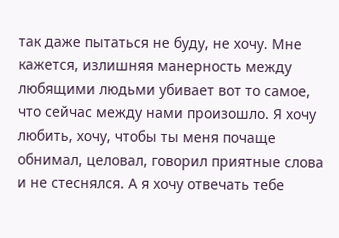так даже пытаться не буду, не хочу. Мне кажется, излишняя манерность между любящими людьми убивает вот то самое, что сейчас между нами произошло. Я хочу любить, хочу, чтобы ты меня почаще обнимал, целовал, говорил приятные слова и не стеснялся. А я хочу отвечать тебе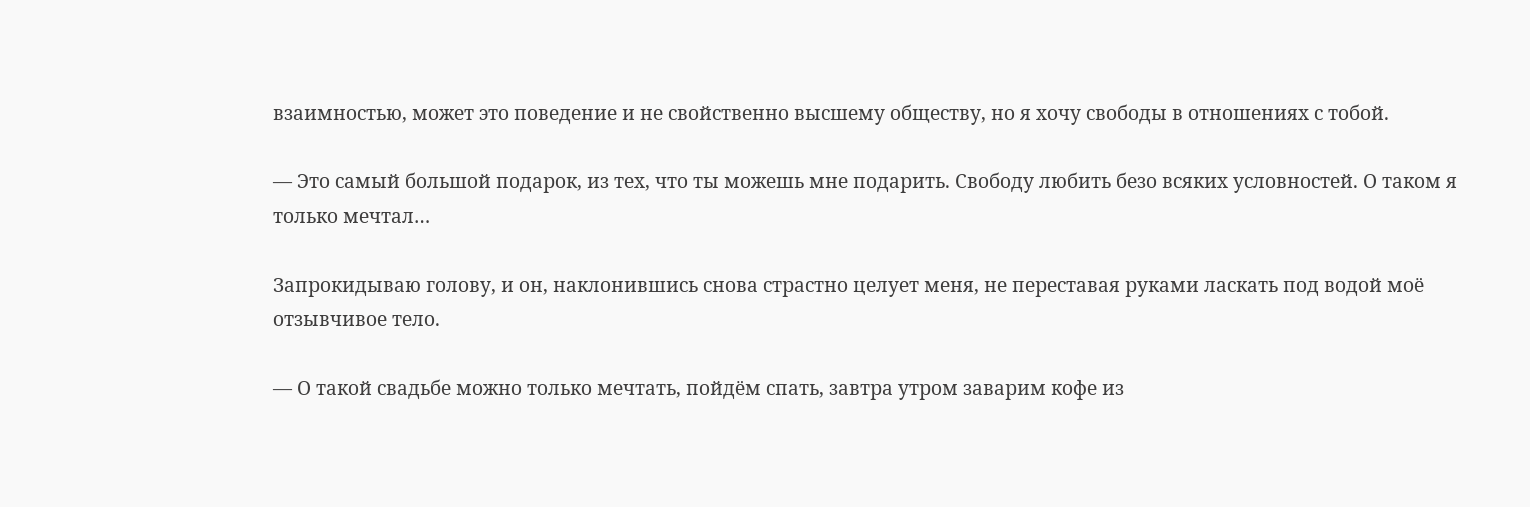взаимностью, может это поведение и не свойственно высшему обществу, но я хочу свободы в отношениях с тобой.

— Это самый большой подарок, из тех, что ты можешь мне подарить. Свободу любить безо всяких условностей. О таком я только мечтал…

Запрокидываю голову, и он, наклонившись снова страстно целует меня, не переставая руками ласкать под водой моё отзывчивое тело.

— О такой свадьбе можно только мечтать, пойдём спать, завтра утром заварим кофе из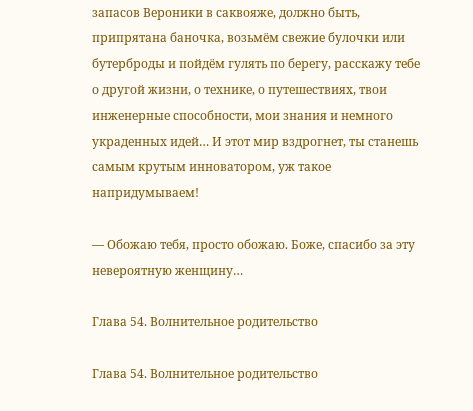запасов Вероники в саквояже, должно быть, припрятана баночка, возьмём свежие булочки или бутерброды и пойдём гулять по берегу, расскажу тебе о другой жизни, о технике, о путешествиях, твои инженерные способности, мои знания и немного украденных идей… И этот мир вздрогнет, ты станешь самым крутым инноватором, уж такое напридумываем!

— Обожаю тебя, просто обожаю. Боже, спасибо за эту невероятную женщину…

Глава 54. Волнительное родительство

Глава 54. Волнительное родительство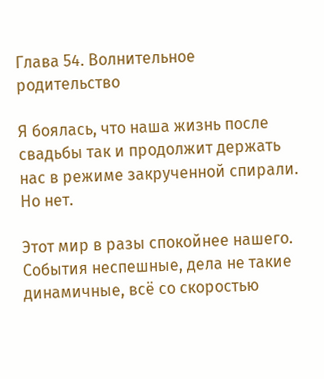Глава 54. Волнительное родительство

Я боялась, что наша жизнь после свадьбы так и продолжит держать нас в режиме закрученной спирали. Но нет.

Этот мир в разы спокойнее нашего. События неспешные, дела не такие динамичные, всё со скоростью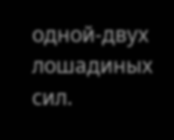одной-двух лошадиных сил.